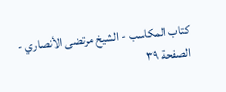كتاب المكاسب - الشيخ مرتضى الأنصاري - الصفحة ٣٩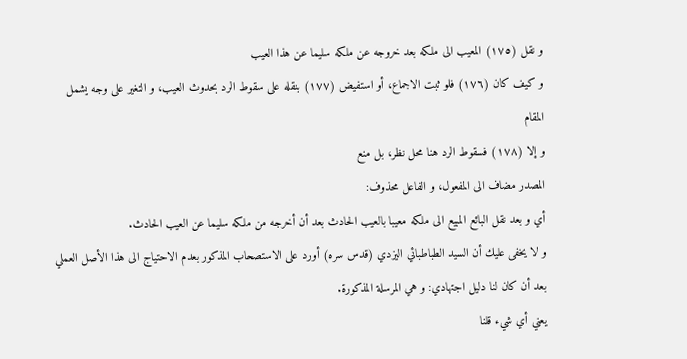و نقل (١٧٥) المعيب الى ملكه بعد خروجه عن ملكه سليما عن هذا العيب
و كيف كان (١٧٦) فلو ثبت الاجماع، أو استفيض (١٧٧) بنقله على سقوط الرد بحدوث العيب، و التغير على وجه يشمل المقام
و إلا (١٧٨) فسقوط الرد هنا محل نظر، بل منع
المصدر مضاف الى المفعول، و الفاعل محذوف:
أي و بعد نقل البائع المبيع الى ملكه معيبا بالعيب الحادث بعد أن أخرجه من ملكه سليما عن العيب الحادث.
و لا يخفى عليك أن السيد الطباطبائي اليزدي (قدس سره) أورد على الاستصحاب المذكور بعدم الاحتياج الى هذا الأصل العملي بعد أن كان لنا دليل اجتهادي: و هي المرسلة المذكورة.
يعني أي شيء قلنا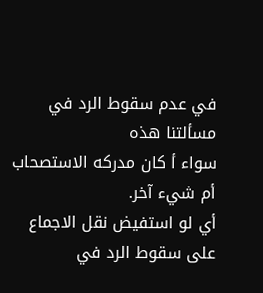في عدم سقوط الرد في مسألتنا هذه
سواء أ كان مدركه الاستصحاب أم شيء آخر.
أي لو استفيض نقل الاجماع على سقوط الرد في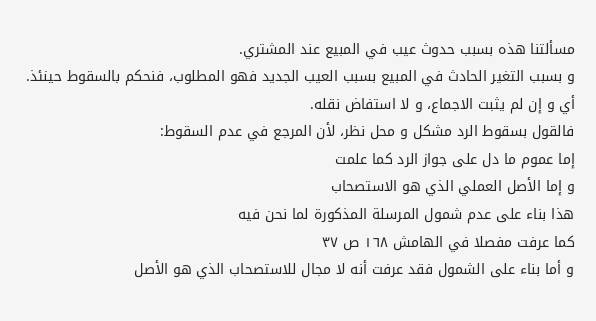مسألتنا هذه بسبب حدوث عيب في المبيع عند المشتري.
و بسبب التغير الحادث في المبيع بسبب العيب الجديد فهو المطلوب، فنحكم بالسقوط حينئذ.
أي و إن لم يثبت الاجماع، و لا استفاض نقله.
فالقول بسقوط الرد مشكل و محل نظر، لأن المرجع في عدم السقوط:
إما عموم ما دل على جواز الرد كما علمت
و إما الأصل العملي الذي هو الاستصحاب
هذا بناء على عدم شمول المرسلة المذكورة لما نحن فيه
كما عرفت مفصلا في الهامش ١٦٨ ص ٣٧
و أما بناء على الشمول فقد عرفت أنه لا مجال للاستصحاب الذي هو الأصل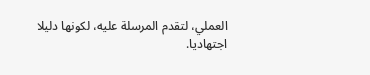العملي، لتقدم المرسلة عليه، لكونها دليلا اجتهاديا.